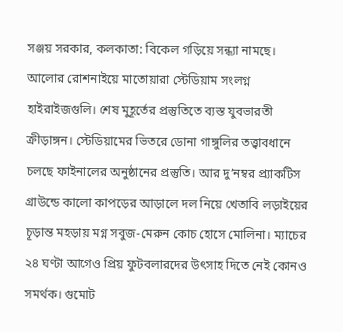সঞ্জয় সরকার, কলকাতা: বিকেল গড়িয়ে সন্ধ্যা নামছে। আলোর রোশনাইয়ে মাতোয়ারা স্টেডিয়াম সংলগ্ন হাইরাইজগুলি। শেষ মুহূর্তের প্রস্তুতিতে ব্যস্ত যুবভারতী ক্রীড়াঙ্গন। স্টেডিয়ামের ভিতরে ডোনা গাঙ্গুলির তত্ত্বাবধানে চলছে ফাইনালের অনুষ্ঠানের প্রস্তুতি। আর দু’নম্বর প্র্যাকটিস গ্রাউন্ডে কালো কাপড়ের আড়ালে দল নিয়ে খেতাবি লড়াইয়ের চূড়ান্ত মহড়ায় মগ্ন সবুজ-মেরুন কোচ হোসে মোলিনা। ম্যাচের ২৪ ঘণ্টা আগেও প্রিয় ফুটবলারদের উৎসাহ দিতে নেই কোনও সমর্থক। গুমোট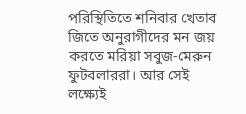পরিস্থিতিতে শনিবার খেতাব জিতে অনুরাগীদের মন জয় করতে মরিয়া সবুজ-মেরুন ফুটবলাররা। আর সেই লক্ষ্যেই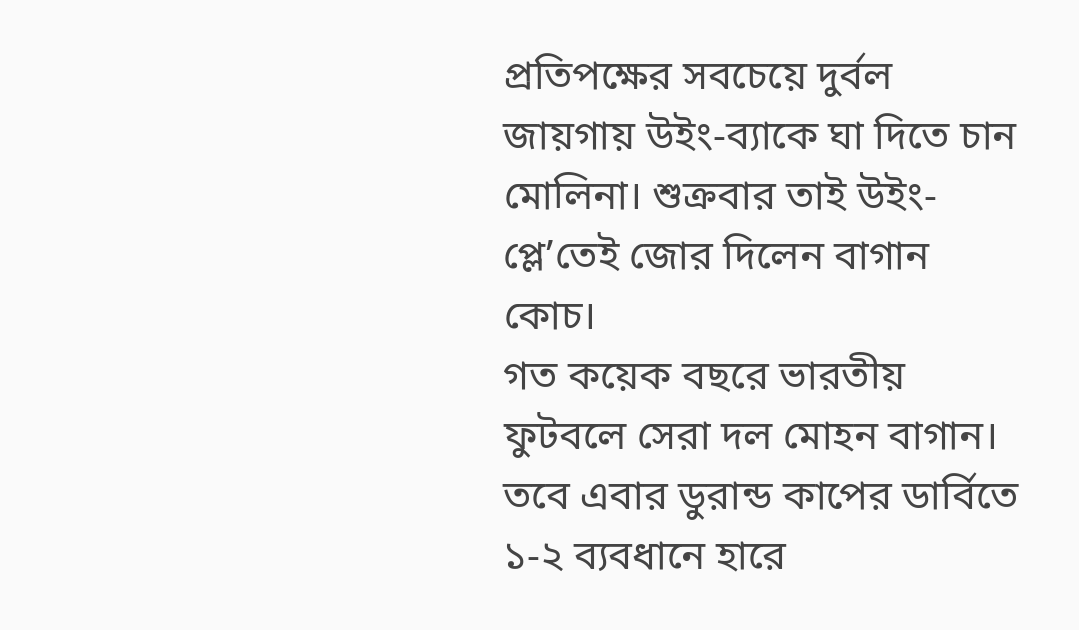প্রতিপক্ষের সবচেয়ে দুর্বল জায়গায় উইং-ব্যাকে ঘা দিতে চান মোলিনা। শুক্রবার তাই উইং-প্লে’তেই জোর দিলেন বাগান কোচ।
গত কয়েক বছরে ভারতীয় ফুটবলে সেরা দল মোহন বাগান। তবে এবার ডুরান্ড কাপের ডার্বিতে ১-২ ব্যবধানে হারে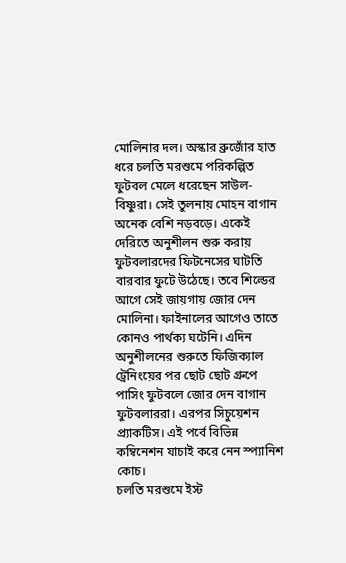মোলিনার দল। অস্কার ব্রুজোঁর হাত ধরে চলতি মরশুমে পরিকল্পিত ফুটবল মেলে ধরেছেন সাউল-বিষ্ণুরা। সেই তুলনায় মোহন বাগান অনেক বেশি নড়বড়ে। একেই দেরিতে অনুশীলন শুরু করায় ফুটবলারদের ফিটনেসের ঘাটতি বারবার ফুটে উঠেছে। তবে শিল্ডের আগে সেই জায়গায় জোর দেন মোলিনা। ফাইনালের আগেও তাতে কোনও পার্থক্য ঘটেনি। এদিন অনুশীলনের শুরুতে ফিজিক্যাল ট্রেনিংয়ের পর ছোট ছোট গ্রুপে পাসিং ফুটবলে জোর দেন বাগান ফুটবলাররা। এরপর সিচুয়েশন প্র্যাকটিস। এই পর্বে বিভিন্ন কম্বিনেশন যাচাই করে নেন স্প্যানিশ কোচ।
চলতি মরশুমে ইস্ট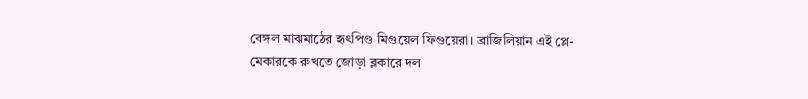বেঙ্গল মাঝমাঠের হৃৎপিণ্ড মিগুয়েল ফিগুয়েরা। ব্রাজিলিয়ান এই প্লে-মেকারকে রুখতে জোড়া ব্লকারে দল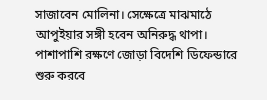সাজাবেন মোলিনা। সেক্ষেত্রে মাঝমাঠে আপুইয়ার সঙ্গী হবেন অনিরুদ্ধ থাপা। পাশাপাশি রক্ষণে জোড়া বিদেশি ডিফেন্ডারে শুরু করবে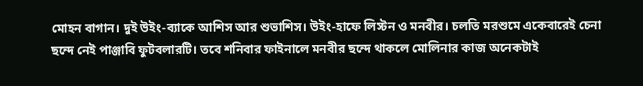মোহন বাগান। দুই উইং-ব্যাকে আশিস আর শুভাশিস। উইং-হাফে লিস্টন ও মনবীর। চলতি মরশুমে একেবারেই চেনা ছন্দে নেই পাঞ্জাবি ফুটবলারটি। তবে শনিবার ফাইনালে মনবীর ছন্দে থাকলে মোলিনার কাজ অনেকটাই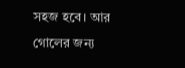সহজ হবে। আর গোলের জন্য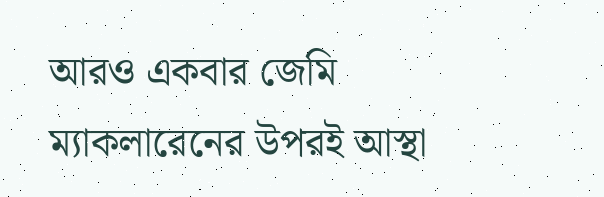আরও একবার জেমি ম্যাকলারেনের উপরই আস্থা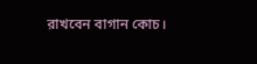রাখবেন বাগান কোচ।